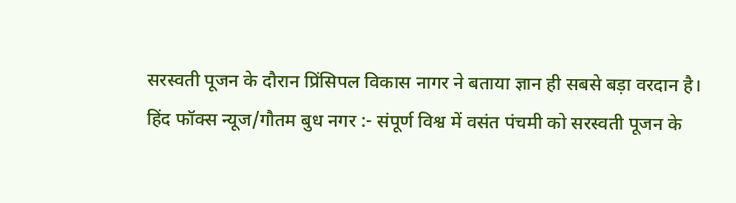सरस्वती पूजन के दौरान प्रिंसिपल विकास नागर ने बताया ज्ञान ही सबसे बड़ा वरदान है।
हिंद फॉक्स न्यूज/गौतम बुध नगर :- संपूर्ण विश्व में वसंत पंचमी को सरस्वती पूजन के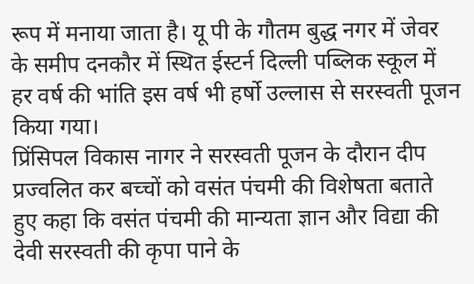रूप में मनाया जाता है। यू पी के गौतम बुद्ध नगर में जेवर के समीप दनकौर में स्थित ईस्टर्न दिल्ली पब्लिक स्कूल में हर वर्ष की भांति इस वर्ष भी हर्षो उल्लास से सरस्वती पूजन किया गया।
प्रिंसिपल विकास नागर ने सरस्वती पूजन के दौरान दीप प्रज्वलित कर बच्चों को वसंत पंचमी की विशेषता बताते हुए कहा कि वसंत पंचमी की मान्यता ज्ञान और विद्या की देवी सरस्वती की कृपा पाने के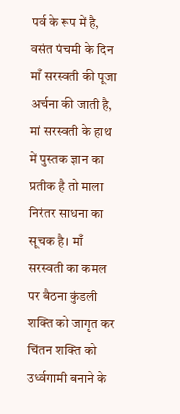पर्व के रूप में है, वसंत पंचमी के दिन माँ सरस्वती की पूजा अर्चना की जाती है, मां सरस्वती के हाथ में पुस्तक ज्ञान का प्रतीक है तो माला निरंतर साधना का सूचक है। माँ सरस्वती का कमल पर बैठना कुंडली शक्ति को जागृत कर चिंतन शक्ति को उर्ध्वगामी बनाने के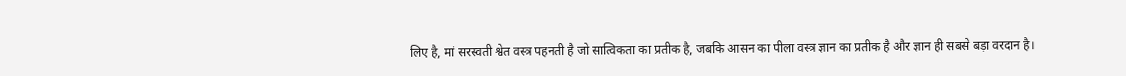लिए है, मां सरस्वती श्वेत वस्त्र पहनती है जो सात्विकता का प्रतीक है, जबकि आसन का पीला वस्त्र ज्ञान का प्रतीक है और ज्ञान ही सबसे बड़ा वरदान है।